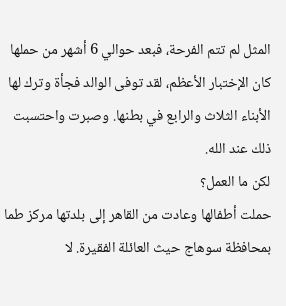المثل لم تتم الفرحة، فبعد حوالي 6 أشهر من حملها كان الإختبار الأعظم، لقد توفى الوالد فجأة وترك لها الأبناء الثلاث والرابع في بطنها. وصبرت واحتسبت ذلك عند الله.
لكن ما العمل؟
حملت أطفالها وعادت من القاهر إلى بلدتها مركز طما بمحافظة سوهاج حيث العائلة الفقيرة. لا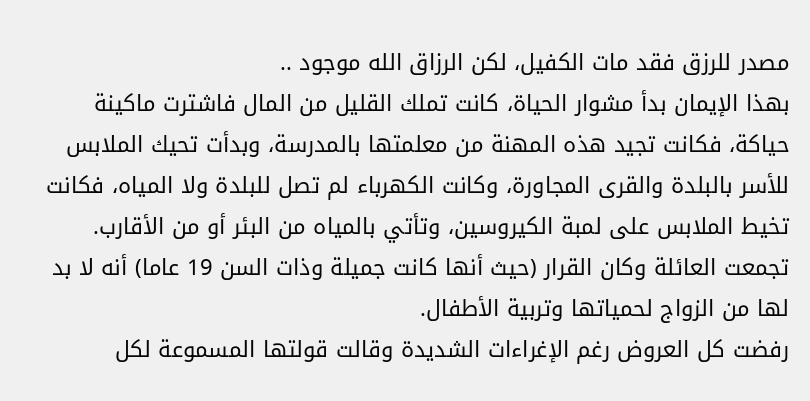مصدر للرزق فقد مات الكفيل، لكن الرزاق الله موجود ..
بهذا الإيمان بدأ مشوار الحياة، كانت تملك القليل من المال فاشترت ماكينة حياكة، فكانت تجيد هذه المهنة من معلمتها بالمدرسة، وبدأت تحيك الملابس للأسر بالبلدة والقرى المجاورة، وكانت الكهرباء لم تصل للبلدة ولا المياه، فكانت تخيط الملابس على لمبة الكيروسين، وتأتي بالمياه من البئر أو من الأقارب.
تجمعت العائلة وكان القرار (حيث أنها كانت جميلة وذات السن 19 عاما) أنه لا بد لها من الزواج لحمياتها وتربية الأطفال.
رفضت كل العروض رغم الإغراءات الشديدة وقالت قولتها المسموعة لكل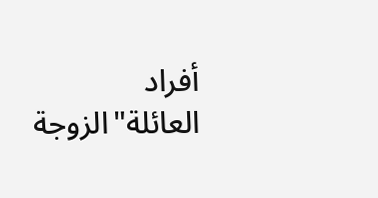أفراد العائلة"الزوجة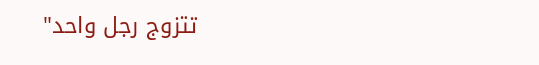تتزوج رجل واحد"